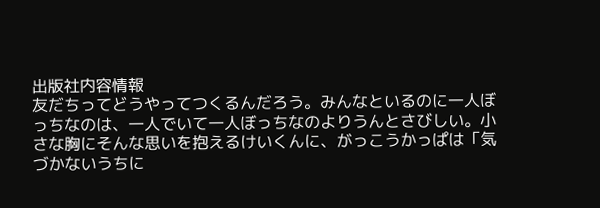出版社内容情報
友だちってどうやってつくるんだろう。みんなといるのに一人ぼっちなのは、一人でいて一人ぼっちなのよりうんとさびしい。小さな胸にそんな思いを抱えるけいくんに、がっこうかっぱは「気づかないうちに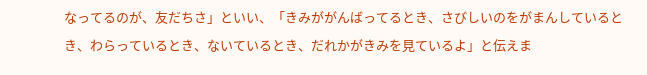なってるのが、友だちさ」といい、「きみががんばってるとき、さびしいのをがまんしているとき、わらっているとき、ないているとき、だれかがきみを見ているよ」と伝えま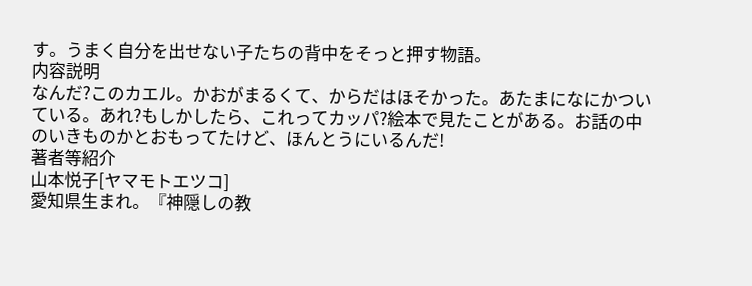す。うまく自分を出せない子たちの背中をそっと押す物語。
内容説明
なんだ?このカエル。かおがまるくて、からだはほそかった。あたまになにかついている。あれ?もしかしたら、これってカッパ?絵本で見たことがある。お話の中のいきものかとおもってたけど、ほんとうにいるんだ!
著者等紹介
山本悦子[ヤマモトエツコ]
愛知県生まれ。『神隠しの教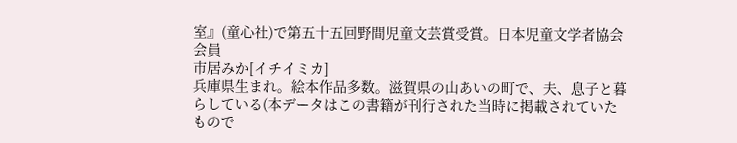室』(童心社)で第五十五回野間児童文芸賞受賞。日本児童文学者協会会員
市居みか[イチイミカ]
兵庫県生まれ。絵本作品多数。滋賀県の山あいの町で、夫、息子と暮らしている(本データはこの書籍が刊行された当時に掲載されていたもので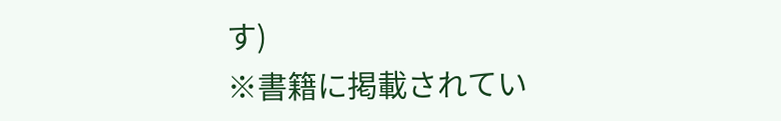す)
※書籍に掲載されてい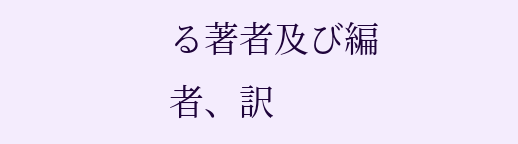る著者及び編者、訳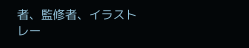者、監修者、イラストレー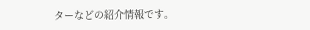ターなどの紹介情報です。